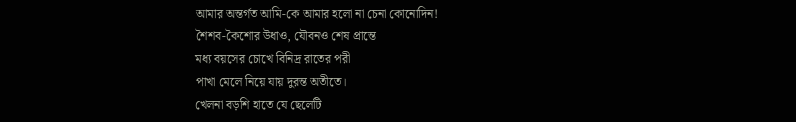আমার অন্তর্গত আমি-কে আমার হলো না চেনা কোনোদিন!
শৈশব-কৈশোর উধাও, যৌবনও শেষ প্রান্তে
মধ্য বয়সের চোখে বিনিদ্র রাতের পরী
পাখা মেলে নিয়ে যায় দুরন্ত অতীতে।
খেলনা বড়শি হাতে যে ছেলেটি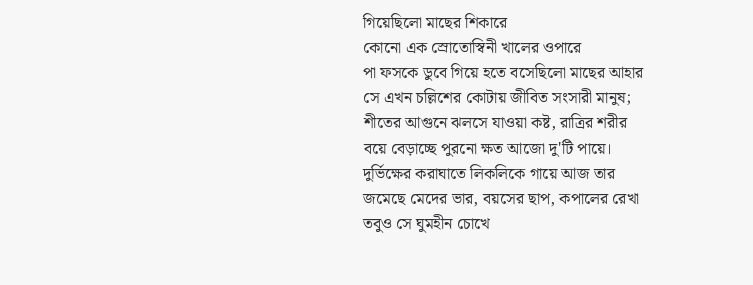গিয়েছিলো মাছের শিকারে
কোনো এক স্রোতোস্বিনী খালের ওপারে
পা ফসকে ডুবে গিয়ে হতে বসেছিলো মাছের আহার
সে এখন চল্লিশের কোটায় জীবিত সংসারী মানুষ;
শীতের আগুনে ঝলসে যাওয়া কষ্ট, রাত্রির শরীর
বয়ে বেড়াচ্ছে পুরনো ক্ষত আজো দু'টি পায়ে।
দুর্ভিক্ষের করাঘাতে লিকলিকে গায়ে আজ তার
জমেছে মেদের ভার, বয়সের ছাপ, কপালের রেখা
তবুও সে ঘুমহীন চোখে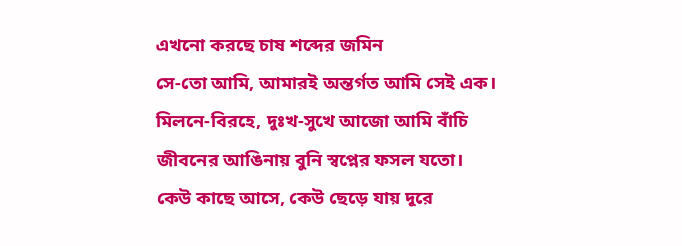এখনো করছে চাষ শব্দের জমিন
সে-তো আমি, আমারই অন্তর্গত আমি সেই এক।
মিলনে-বিরহে, দুঃখ-সুখে আজো আমি বাঁচি
জীবনের আঙিনায় বুনি স্বপ্নের ফসল যতো।
কেউ কাছে আসে, কেউ ছেড়ে যায় দূরে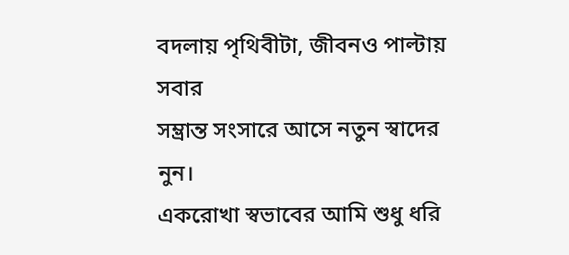বদলায় পৃথিবীটা, জীবনও পাল্টায় সবার
সম্ভ্রান্ত সংসারে আসে নতুন স্বাদের নুন।
একরোখা স্বভাবের আমি শুধু ধরি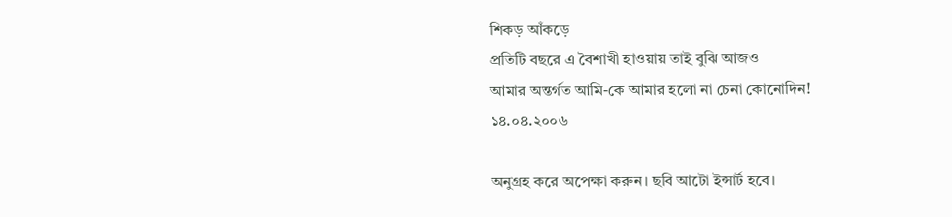শিকড় আঁকড়ে
প্রতিটি বছরে এ বৈশাখী হাওয়ায় তাই বুঝি আজও
আমার অন্তর্গত আমি-কে আমার হলো না চেনা কোনোদিন!
১৪.০৪.২০০৬

অনুগ্রহ করে অপেক্ষা করুন। ছবি আটো ইন্সার্ট হবে।